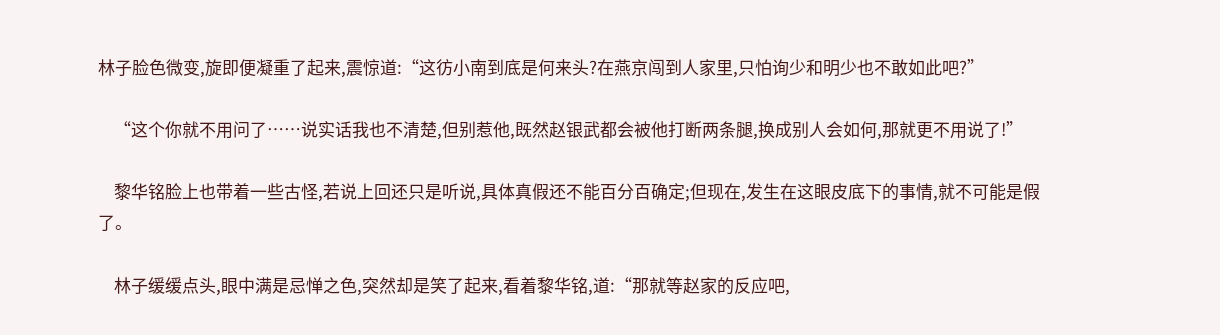林子脸色微变,旋即便凝重了起来,震惊道:“这彷小南到底是何来头?在燕京闯到人家里,只怕询少和明少也不敢如此吧?”

    “这个你就不用问了……说实话我也不清楚,但别惹他,既然赵银武都会被他打断两条腿,换成别人会如何,那就更不用说了!”

    黎华铭脸上也带着一些古怪,若说上回还只是听说,具体真假还不能百分百确定;但现在,发生在这眼皮底下的事情,就不可能是假了。

    林子缓缓点头,眼中满是忌惮之色,突然却是笑了起来,看着黎华铭,道:“那就等赵家的反应吧,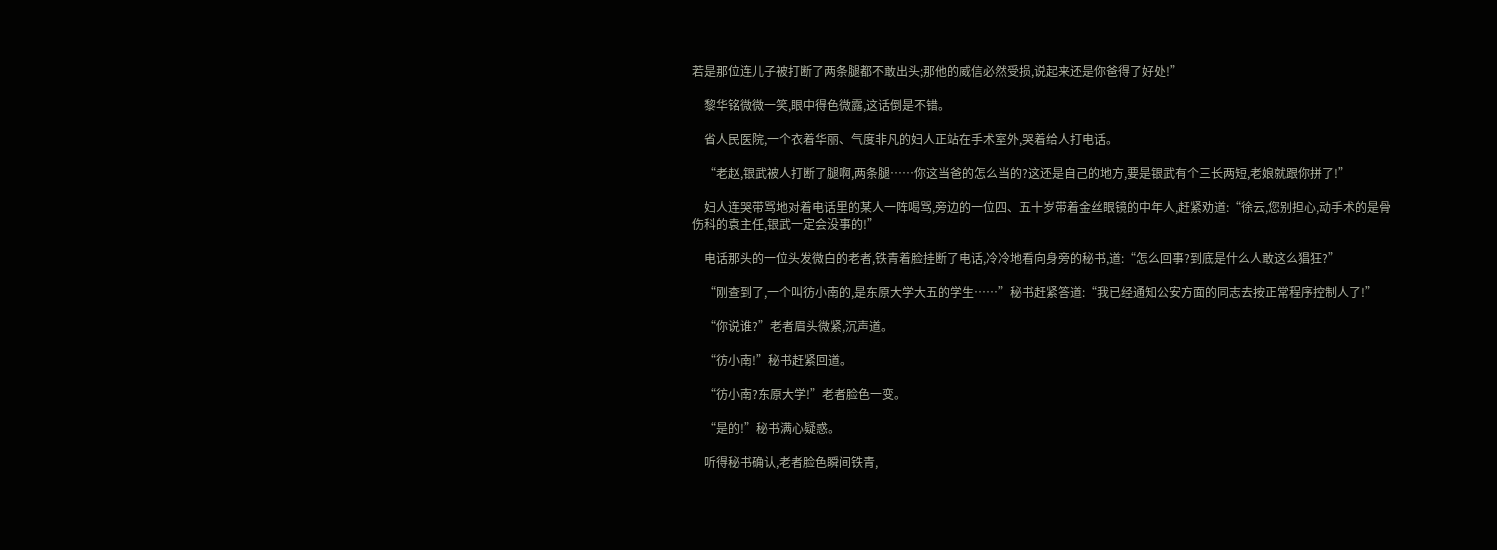若是那位连儿子被打断了两条腿都不敢出头;那他的威信必然受损,说起来还是你爸得了好处!”

    黎华铭微微一笑,眼中得色微露,这话倒是不错。

    省人民医院,一个衣着华丽、气度非凡的妇人正站在手术室外,哭着给人打电话。

    “老赵,银武被人打断了腿啊,两条腿……你这当爸的怎么当的?这还是自己的地方,要是银武有个三长两短,老娘就跟你拼了!”

    妇人连哭带骂地对着电话里的某人一阵喝骂,旁边的一位四、五十岁带着金丝眼镜的中年人,赶紧劝道:“徐云,您别担心,动手术的是骨伤科的袁主任,银武一定会没事的!”

    电话那头的一位头发微白的老者,铁青着脸挂断了电话,冷冷地看向身旁的秘书,道:“怎么回事?到底是什么人敢这么猖狂?”

    “刚查到了,一个叫彷小南的,是东原大学大五的学生……”秘书赶紧答道:“我已经通知公安方面的同志去按正常程序控制人了!”

    “你说谁?”老者眉头微紧,沉声道。

    “彷小南!”秘书赶紧回道。

    “彷小南?东原大学!”老者脸色一变。

    “是的!”秘书满心疑惑。

    听得秘书确认,老者脸色瞬间铁青,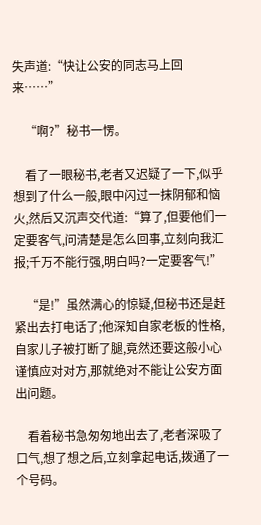失声道:“快让公安的同志马上回来……”

    “啊?”秘书一愣。

    看了一眼秘书,老者又迟疑了一下,似乎想到了什么一般,眼中闪过一抹阴郁和恼火,然后又沉声交代道:“算了,但要他们一定要客气,问清楚是怎么回事,立刻向我汇报;千万不能行强,明白吗?一定要客气!”

    “是!”虽然满心的惊疑,但秘书还是赶紧出去打电话了;他深知自家老板的性格,自家儿子被打断了腿,竟然还要这般小心谨慎应对对方,那就绝对不能让公安方面出问题。

    看着秘书急匆匆地出去了,老者深吸了口气,想了想之后,立刻拿起电话,拨通了一个号码。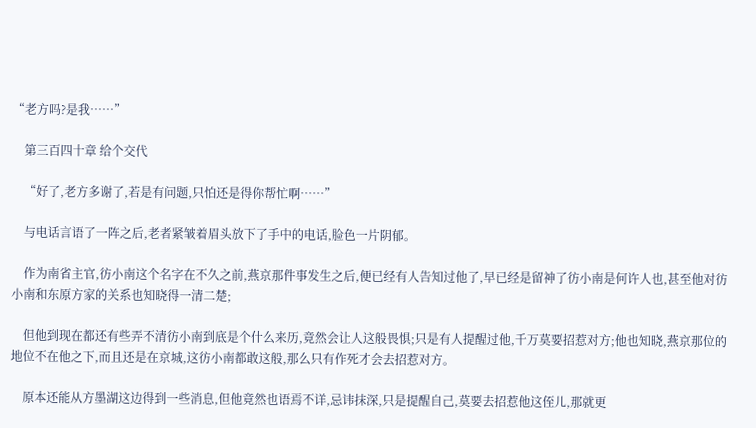“老方吗?是我……”

    第三百四十章 给个交代

    “好了,老方多谢了,若是有问题,只怕还是得你帮忙啊……”

    与电话言语了一阵之后,老者紧皱着眉头放下了手中的电话,脸色一片阴郁。

    作为南省主官,彷小南这个名字在不久之前,燕京那件事发生之后,便已经有人告知过他了,早已经是留神了彷小南是何许人也,甚至他对彷小南和东原方家的关系也知晓得一清二楚;

    但他到现在都还有些弄不清彷小南到底是个什么来历,竟然会让人这般畏惧;只是有人提醒过他,千万莫要招惹对方;他也知晓,燕京那位的地位不在他之下,而且还是在京城,这彷小南都敢这般,那么只有作死才会去招惹对方。

    原本还能从方墨湖这边得到一些消息,但他竟然也语焉不详,忌讳抹深,只是提醒自己,莫要去招惹他这侄儿,那就更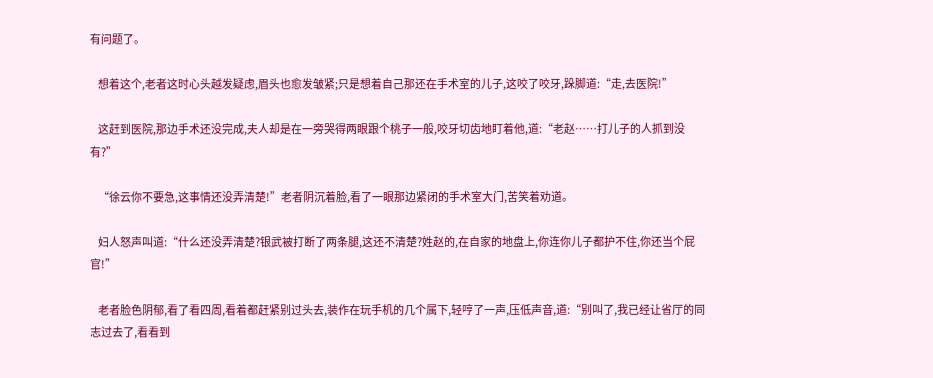有问题了。

    想着这个,老者这时心头越发疑虑,眉头也愈发皱紧;只是想着自己那还在手术室的儿子,这咬了咬牙,跺脚道:“走,去医院!”

    这赶到医院,那边手术还没完成,夫人却是在一旁哭得两眼跟个桃子一般,咬牙切齿地盯着他,道:“老赵……打儿子的人抓到没有?”

    “徐云你不要急,这事情还没弄清楚!”老者阴沉着脸,看了一眼那边紧闭的手术室大门,苦笑着劝道。

    妇人怒声叫道:“什么还没弄清楚?银武被打断了两条腿,这还不清楚?姓赵的,在自家的地盘上,你连你儿子都护不住,你还当个屁官!”

    老者脸色阴郁,看了看四周,看着都赶紧别过头去,装作在玩手机的几个属下,轻哼了一声,压低声音,道:“别叫了,我已经让省厅的同志过去了,看看到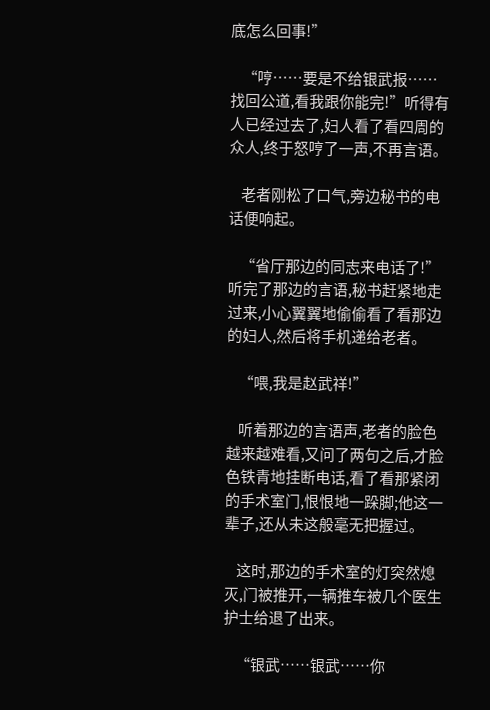底怎么回事!”

    “哼……要是不给银武报……找回公道,看我跟你能完!”听得有人已经过去了,妇人看了看四周的众人,终于怒哼了一声,不再言语。

    老者刚松了口气,旁边秘书的电话便响起。

    “省厅那边的同志来电话了!”听完了那边的言语,秘书赶紧地走过来,小心翼翼地偷偷看了看那边的妇人,然后将手机递给老者。

    “喂,我是赵武祥!”

    听着那边的言语声,老者的脸色越来越难看,又问了两句之后,才脸色铁青地挂断电话,看了看那紧闭的手术室门,恨恨地一跺脚;他这一辈子,还从未这般毫无把握过。

    这时,那边的手术室的灯突然熄灭,门被推开,一辆推车被几个医生护士给退了出来。

    “银武……银武……你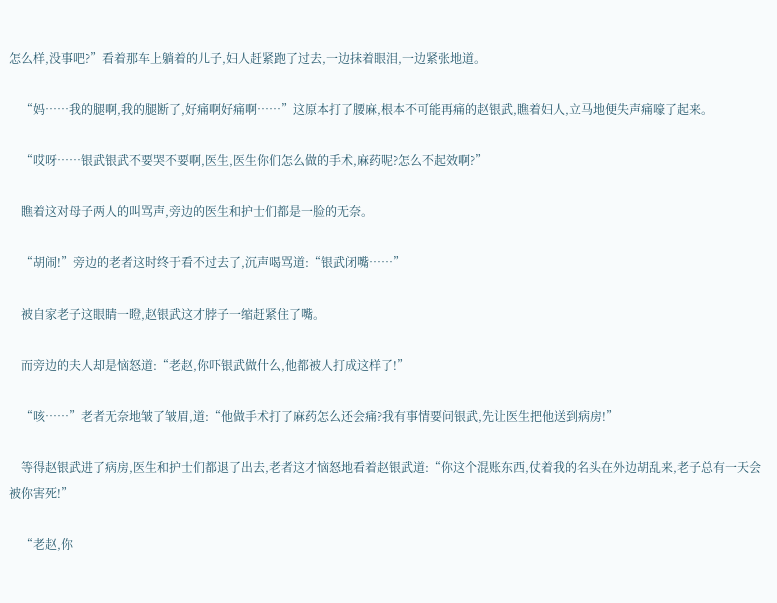怎么样,没事吧?”看着那车上躺着的儿子,妇人赶紧跑了过去,一边抹着眼泪,一边紧张地道。

    “妈……我的腿啊,我的腿断了,好痛啊好痛啊……”这原本打了腰麻,根本不可能再痛的赵银武,瞧着妇人,立马地便失声痛嚎了起来。

    “哎呀……银武银武不要哭不要啊,医生,医生你们怎么做的手术,麻药呢?怎么不起效啊?”

    瞧着这对母子两人的叫骂声,旁边的医生和护士们都是一脸的无奈。

    “胡闹!”旁边的老者这时终于看不过去了,沉声喝骂道:“银武闭嘴……”

    被自家老子这眼睛一瞪,赵银武这才脖子一缩赶紧住了嘴。

    而旁边的夫人却是恼怒道:“老赵,你吓银武做什么,他都被人打成这样了!”

    “咳……”老者无奈地皱了皱眉,道:“他做手术打了麻药怎么还会痛?我有事情要问银武,先让医生把他送到病房!”

    等得赵银武进了病房,医生和护士们都退了出去,老者这才恼怒地看着赵银武道:“你这个混账东西,仗着我的名头在外边胡乱来,老子总有一天会被你害死!”

    “老赵,你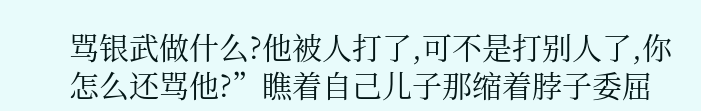骂银武做什么?他被人打了,可不是打别人了,你怎么还骂他?”瞧着自己儿子那缩着脖子委屈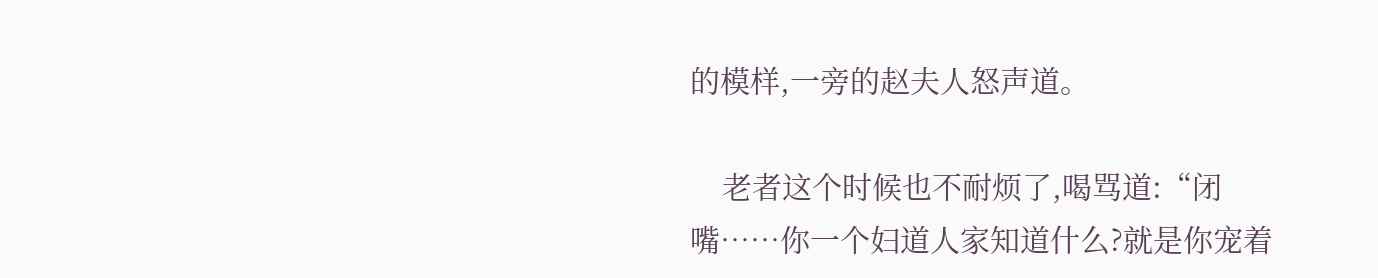的模样,一旁的赵夫人怒声道。

    老者这个时候也不耐烦了,喝骂道:“闭嘴……你一个妇道人家知道什么?就是你宠着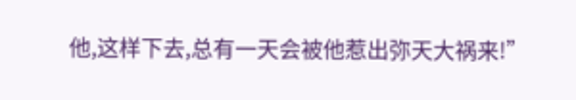他,这样下去,总有一天会被他惹出弥天大祸来!”